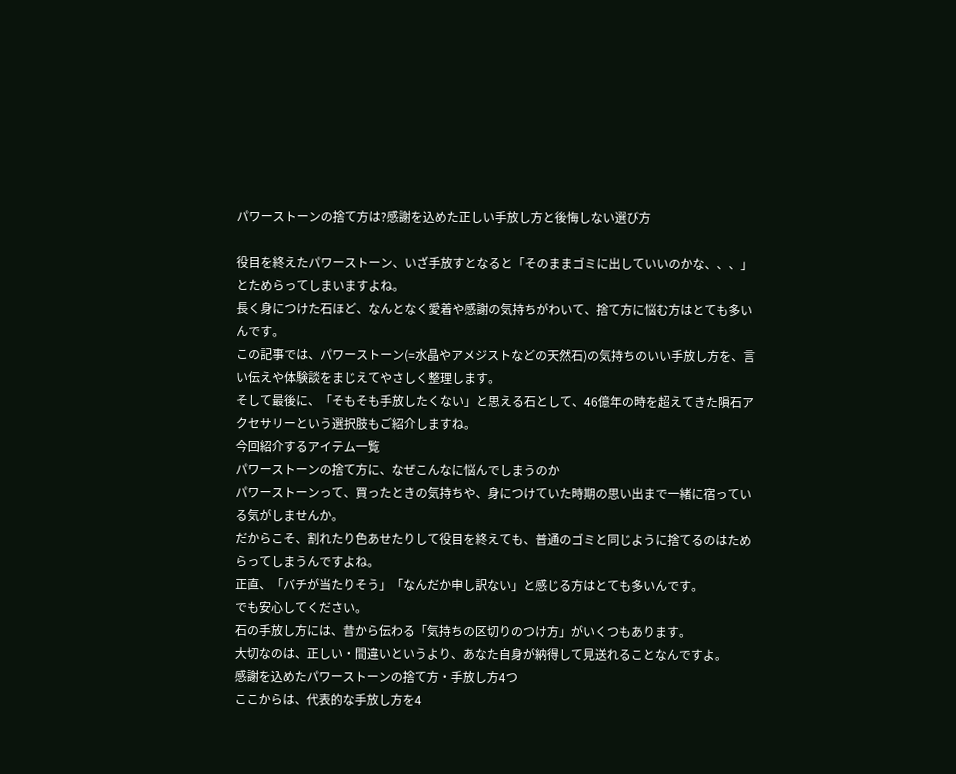パワーストーンの捨て方は?感謝を込めた正しい手放し方と後悔しない選び方

役目を終えたパワーストーン、いざ手放すとなると「そのままゴミに出していいのかな、、、」とためらってしまいますよね。
長く身につけた石ほど、なんとなく愛着や感謝の気持ちがわいて、捨て方に悩む方はとても多いんです。
この記事では、パワーストーン(=水晶やアメジストなどの天然石)の気持ちのいい手放し方を、言い伝えや体験談をまじえてやさしく整理します。
そして最後に、「そもそも手放したくない」と思える石として、46億年の時を超えてきた隕石アクセサリーという選択肢もご紹介しますね。
今回紹介するアイテム一覧
パワーストーンの捨て方に、なぜこんなに悩んでしまうのか
パワーストーンって、買ったときの気持ちや、身につけていた時期の思い出まで一緒に宿っている気がしませんか。
だからこそ、割れたり色あせたりして役目を終えても、普通のゴミと同じように捨てるのはためらってしまうんですよね。
正直、「バチが当たりそう」「なんだか申し訳ない」と感じる方はとても多いんです。
でも安心してください。
石の手放し方には、昔から伝わる「気持ちの区切りのつけ方」がいくつもあります。
大切なのは、正しい・間違いというより、あなた自身が納得して見送れることなんですよ。
感謝を込めたパワーストーンの捨て方・手放し方4つ
ここからは、代表的な手放し方を4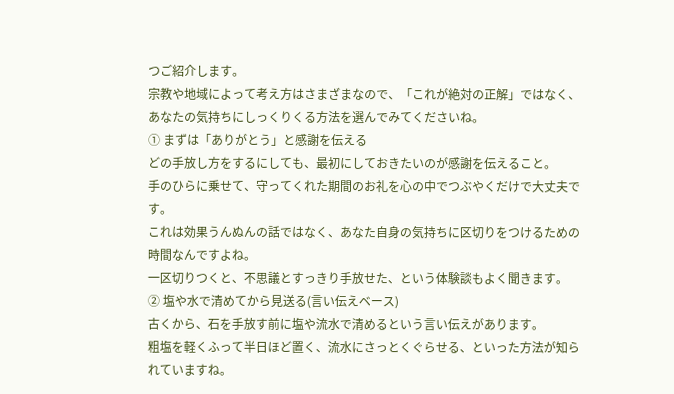つご紹介します。
宗教や地域によって考え方はさまざまなので、「これが絶対の正解」ではなく、あなたの気持ちにしっくりくる方法を選んでみてくださいね。
① まずは「ありがとう」と感謝を伝える
どの手放し方をするにしても、最初にしておきたいのが感謝を伝えること。
手のひらに乗せて、守ってくれた期間のお礼を心の中でつぶやくだけで大丈夫です。
これは効果うんぬんの話ではなく、あなた自身の気持ちに区切りをつけるための時間なんですよね。
一区切りつくと、不思議とすっきり手放せた、という体験談もよく聞きます。
② 塩や水で清めてから見送る(言い伝えベース)
古くから、石を手放す前に塩や流水で清めるという言い伝えがあります。
粗塩を軽くふって半日ほど置く、流水にさっとくぐらせる、といった方法が知られていますね。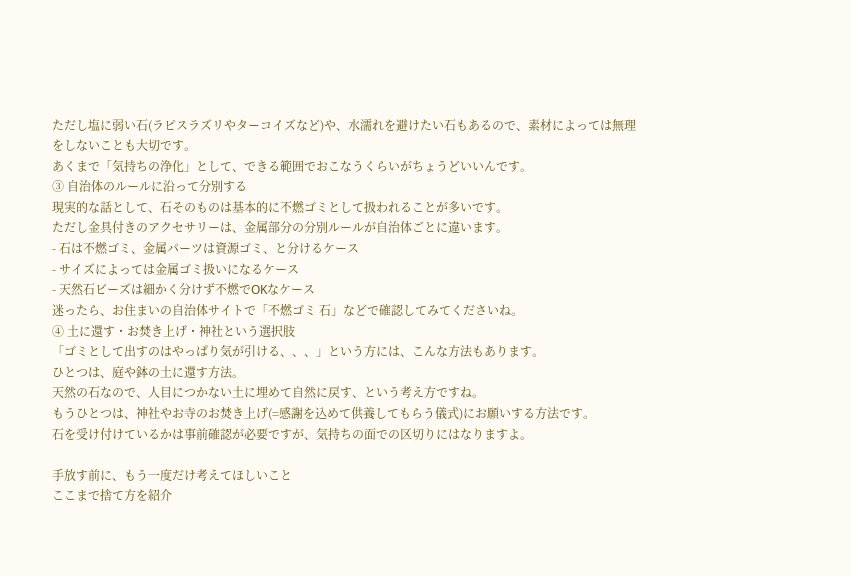ただし塩に弱い石(ラピスラズリやターコイズなど)や、水濡れを避けたい石もあるので、素材によっては無理をしないことも大切です。
あくまで「気持ちの浄化」として、できる範囲でおこなうくらいがちょうどいいんです。
③ 自治体のルールに沿って分別する
現実的な話として、石そのものは基本的に不燃ゴミとして扱われることが多いです。
ただし金具付きのアクセサリーは、金属部分の分別ルールが自治体ごとに違います。
- 石は不燃ゴミ、金属パーツは資源ゴミ、と分けるケース
- サイズによっては金属ゴミ扱いになるケース
- 天然石ビーズは細かく分けず不燃でOKなケース
迷ったら、お住まいの自治体サイトで「不燃ゴミ 石」などで確認してみてくださいね。
④ 土に還す・お焚き上げ・神社という選択肢
「ゴミとして出すのはやっぱり気が引ける、、、」という方には、こんな方法もあります。
ひとつは、庭や鉢の土に還す方法。
天然の石なので、人目につかない土に埋めて自然に戻す、という考え方ですね。
もうひとつは、神社やお寺のお焚き上げ(=感謝を込めて供養してもらう儀式)にお願いする方法です。
石を受け付けているかは事前確認が必要ですが、気持ちの面での区切りにはなりますよ。

手放す前に、もう一度だけ考えてほしいこと
ここまで捨て方を紹介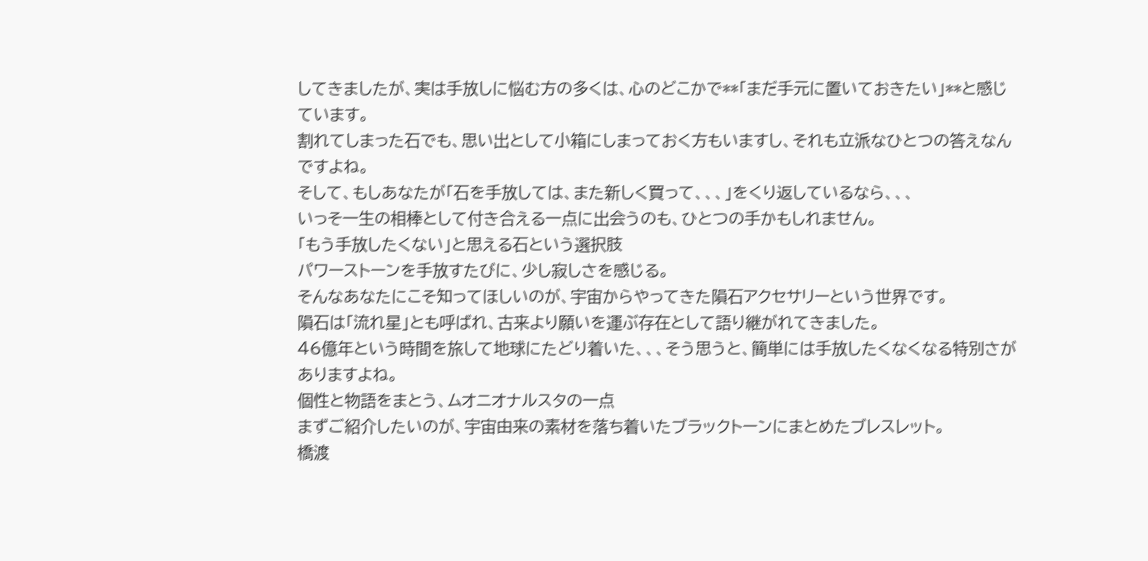してきましたが、実は手放しに悩む方の多くは、心のどこかで**「まだ手元に置いておきたい」**と感じています。
割れてしまった石でも、思い出として小箱にしまっておく方もいますし、それも立派なひとつの答えなんですよね。
そして、もしあなたが「石を手放しては、また新しく買って、、、」をくり返しているなら、、、
いっそ一生の相棒として付き合える一点に出会うのも、ひとつの手かもしれません。
「もう手放したくない」と思える石という選択肢
パワーストーンを手放すたびに、少し寂しさを感じる。
そんなあなたにこそ知ってほしいのが、宇宙からやってきた隕石アクセサリーという世界です。
隕石は「流れ星」とも呼ばれ、古来より願いを運ぶ存在として語り継がれてきました。
46億年という時間を旅して地球にたどり着いた、、、そう思うと、簡単には手放したくなくなる特別さがありますよね。
個性と物語をまとう、ムオニオナルスタの一点
まずご紹介したいのが、宇宙由来の素材を落ち着いたブラックトーンにまとめたブレスレット。
橋渡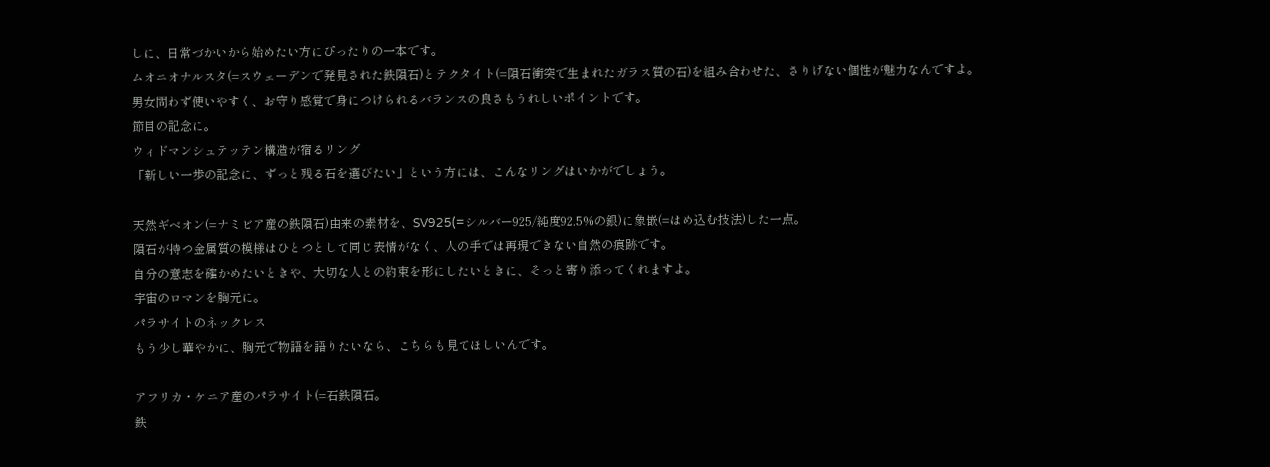しに、日常づかいから始めたい方にぴったりの一本です。
ムオニオナルスタ(=スウェーデンで発見された鉄隕石)とテクタイト(=隕石衝突で生まれたガラス質の石)を組み合わせた、さりげない個性が魅力なんですよ。
男女問わず使いやすく、お守り感覚で身につけられるバランスの良さもうれしいポイントです。
節目の記念に。
ウィドマンシュテッテン構造が宿るリング
「新しい一歩の記念に、ずっと残る石を選びたい」という方には、こんなリングはいかがでしょう。

天然ギベオン(=ナミビア産の鉄隕石)由来の素材を、SV925(=シルバー925/純度92.5%の銀)に象嵌(=はめ込む技法)した一点。
隕石が持つ金属質の模様はひとつとして同じ表情がなく、人の手では再現できない自然の痕跡です。
自分の意志を確かめたいときや、大切な人との約束を形にしたいときに、そっと寄り添ってくれますよ。
宇宙のロマンを胸元に。
パラサイトのネックレス
もう少し華やかに、胸元で物語を語りたいなら、こちらも見てほしいんです。

アフリカ・ケニア産のパラサイト(=石鉄隕石。
鉄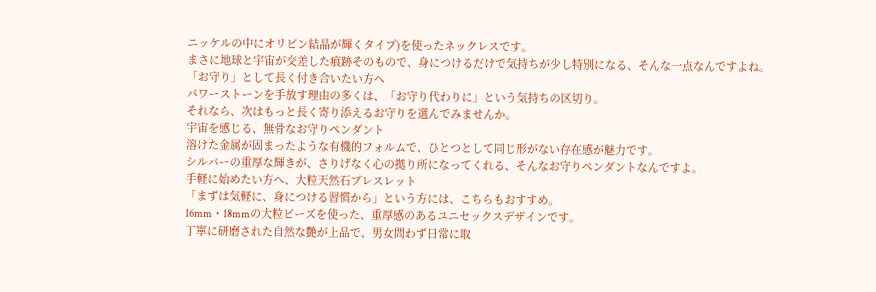ニッケルの中にオリビン結晶が輝くタイプ)を使ったネックレスです。
まさに地球と宇宙が交差した痕跡そのもので、身につけるだけで気持ちが少し特別になる、そんな一点なんですよね。
「お守り」として長く付き合いたい方へ
パワーストーンを手放す理由の多くは、「お守り代わりに」という気持ちの区切り。
それなら、次はもっと長く寄り添えるお守りを選んでみませんか。
宇宙を感じる、無骨なお守りペンダント
溶けた金属が固まったような有機的フォルムで、ひとつとして同じ形がない存在感が魅力です。
シルバーの重厚な輝きが、さりげなく心の拠り所になってくれる、そんなお守りペンダントなんですよ。
手軽に始めたい方へ、大粒天然石ブレスレット
「まずは気軽に、身につける習慣から」という方には、こちらもおすすめ。
16mm・18mmの大粒ビーズを使った、重厚感のあるユニセックスデザインです。
丁寧に研磨された自然な艶が上品で、男女問わず日常に取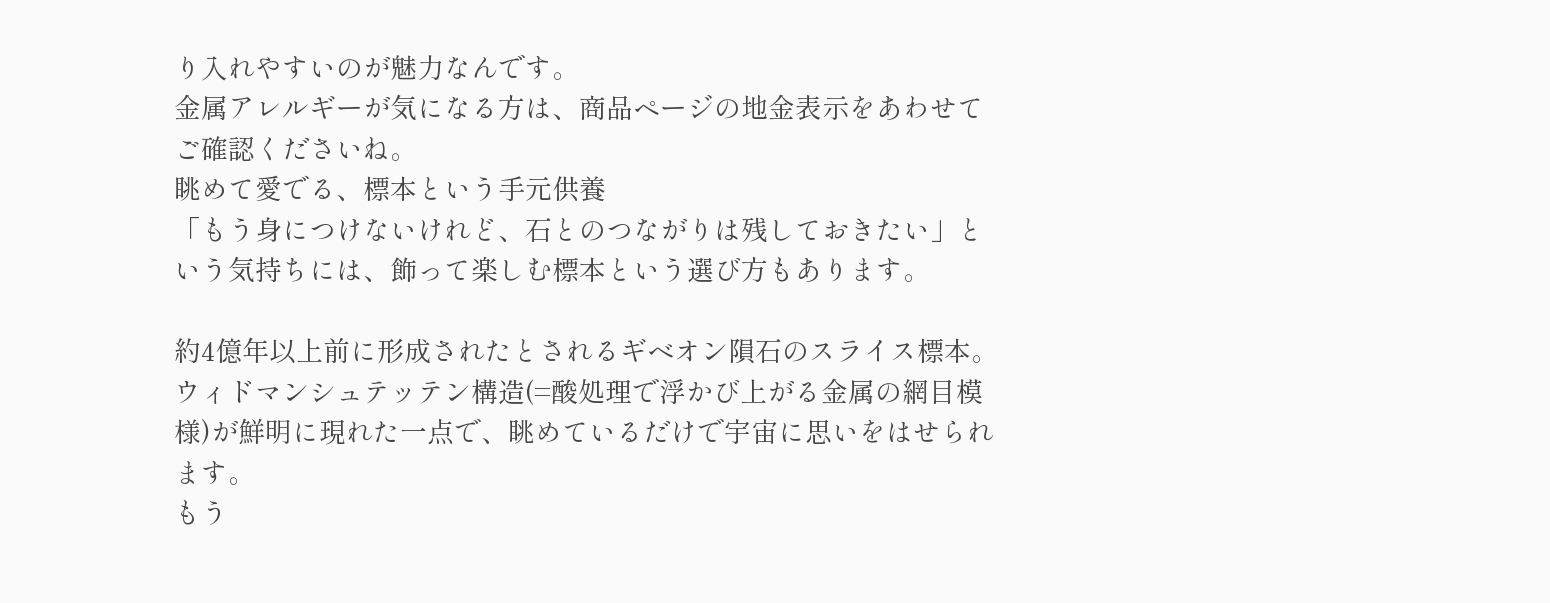り入れやすいのが魅力なんです。
金属アレルギーが気になる方は、商品ページの地金表示をあわせてご確認くださいね。
眺めて愛でる、標本という手元供養
「もう身につけないけれど、石とのつながりは残しておきたい」という気持ちには、飾って楽しむ標本という選び方もあります。

約4億年以上前に形成されたとされるギベオン隕石のスライス標本。
ウィドマンシュテッテン構造(=酸処理で浮かび上がる金属の網目模様)が鮮明に現れた一点で、眺めているだけで宇宙に思いをはせられます。
もう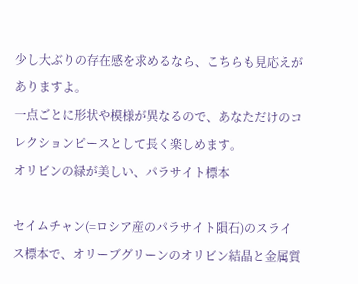少し大ぶりの存在感を求めるなら、こちらも見応えがありますよ。
一点ごとに形状や模様が異なるので、あなただけのコレクションピースとして長く楽しめます。
オリビンの緑が美しい、パラサイト標本

セイムチャン(=ロシア産のパラサイト隕石)のスライス標本で、オリーブグリーンのオリビン結晶と金属質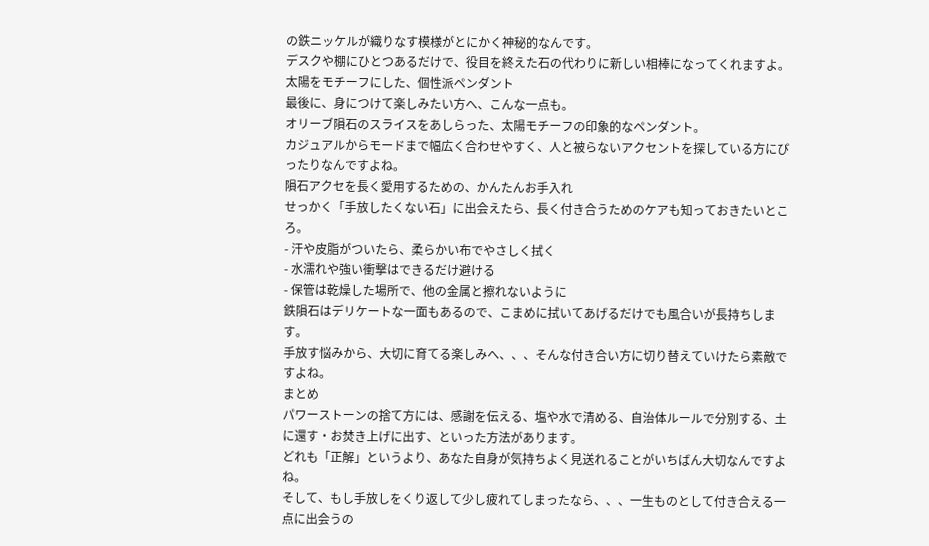の鉄ニッケルが織りなす模様がとにかく神秘的なんです。
デスクや棚にひとつあるだけで、役目を終えた石の代わりに新しい相棒になってくれますよ。
太陽をモチーフにした、個性派ペンダント
最後に、身につけて楽しみたい方へ、こんな一点も。
オリーブ隕石のスライスをあしらった、太陽モチーフの印象的なペンダント。
カジュアルからモードまで幅広く合わせやすく、人と被らないアクセントを探している方にぴったりなんですよね。
隕石アクセを長く愛用するための、かんたんお手入れ
せっかく「手放したくない石」に出会えたら、長く付き合うためのケアも知っておきたいところ。
- 汗や皮脂がついたら、柔らかい布でやさしく拭く
- 水濡れや強い衝撃はできるだけ避ける
- 保管は乾燥した場所で、他の金属と擦れないように
鉄隕石はデリケートな一面もあるので、こまめに拭いてあげるだけでも風合いが長持ちします。
手放す悩みから、大切に育てる楽しみへ、、、そんな付き合い方に切り替えていけたら素敵ですよね。
まとめ
パワーストーンの捨て方には、感謝を伝える、塩や水で清める、自治体ルールで分別する、土に還す・お焚き上げに出す、といった方法があります。
どれも「正解」というより、あなた自身が気持ちよく見送れることがいちばん大切なんですよね。
そして、もし手放しをくり返して少し疲れてしまったなら、、、一生ものとして付き合える一点に出会うの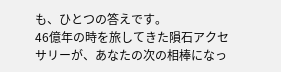も、ひとつの答えです。
46億年の時を旅してきた隕石アクセサリーが、あなたの次の相棒になっ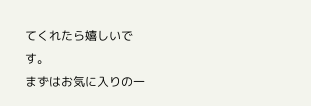てくれたら嬉しいです。
まずはお気に入りの一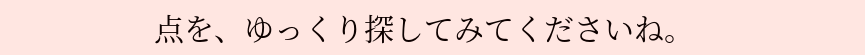点を、ゆっくり探してみてくださいね。